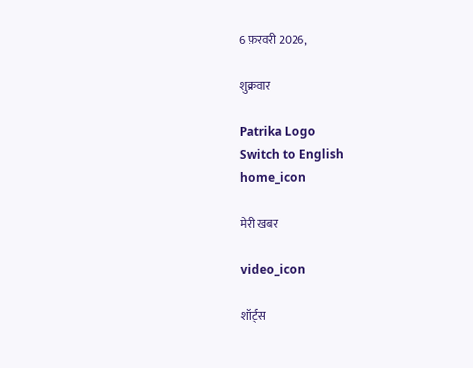6 फ़रवरी 2026,

शुक्रवार

Patrika Logo
Switch to English
home_icon

मेरी खबर

video_icon

शॉर्ट्स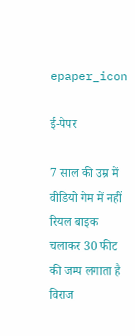epaper_icon

ई-पेपर

7 साल की उम्र में वीडियो गेम में नहीं रियल बाइक चलाकर 30 फीट की जम्प लगाता है विराज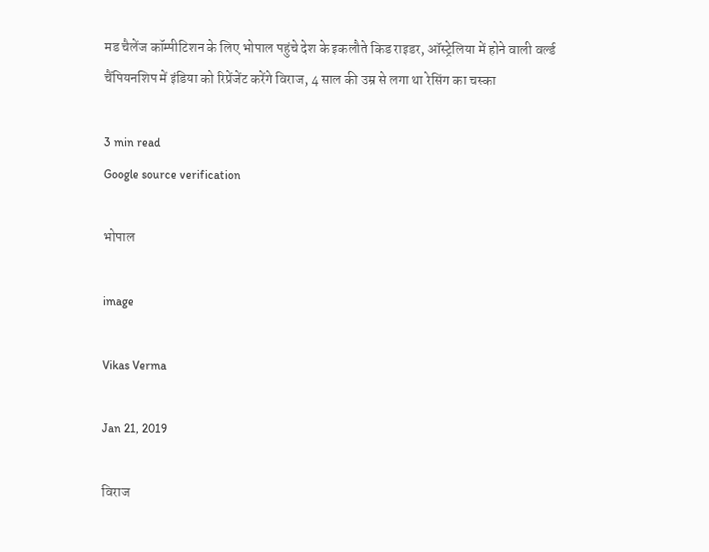मड चैलेंज कॉम्पीटिशन के लिए भोपाल पहुंचे देश के इकलौते किड राइडर, ऑस्ट्रेलिया में होने वाली वर्ल्ड चैंपियनशिप में इंडिया को रिप्रेंजेंट करेंगे विराज, 4 साल की उम्र से लगा था रेसिंग का चस्का

3 min read
Google source verification

भोपाल

image

Vikas Verma

Jan 21, 2019

विराज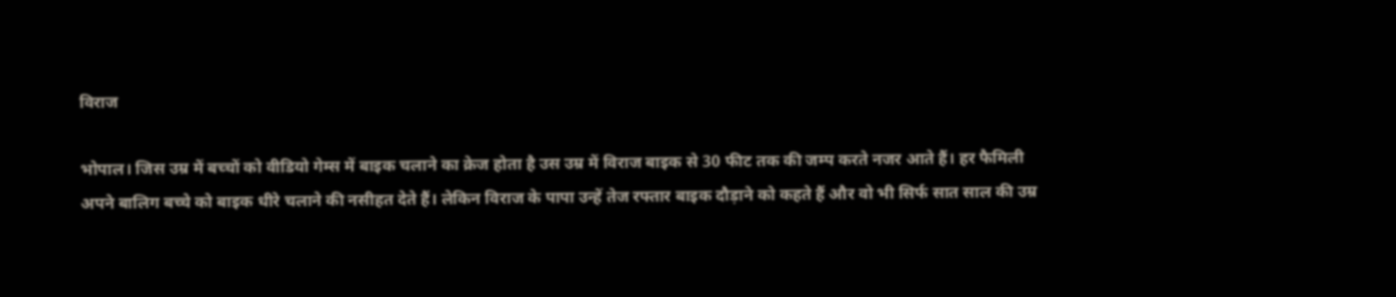विराज

भोपाल। जिस उम्र में बच्चों को वीडियो गेम्स में बाइक चलाने का क्रेज होता है उस उम्र में विराज बाइक से 30 फीट तक की जम्प करते नजर आते हैं। हर फैमिली अपने बालिग बच्चे को बाइक धीरे चलाने की नसीहत देते हैं। लेकिन विराज के पापा उन्हें तेज रफ्तार बाइक दौड़ाने को कहते हैं और वो भी सिर्फ सात साल की उम्र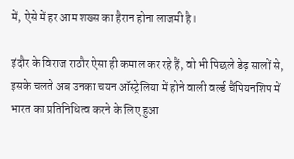में, ऐसे में हर आम शख्स का हैरान होना लाजमी है।

इंदौर के विराज राठौर ऐसा ही कमाल कर रहे हैं, वो भी पिछले डेढ़ सालों से, इसके चलते अब उनका चयन ऑस्ट्रेलिया में होने वाली वर्ल्ड चैंपियनशिप में भारत का प्रतिनिधित्व करने के लिए हुआ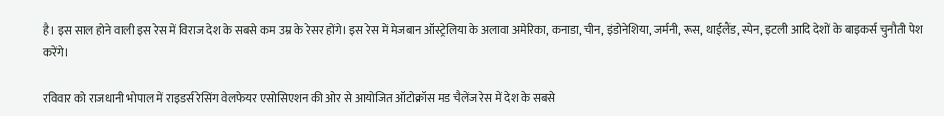है। इस साल होने वाली इस रेस में विराज देश के सबसे कम उम्र के रेसर होंगे। इस रेस में मेजबान ऑस्ट्रेलिया के अलावा अमेरिका, कनाडा, चीन, इंडोनेशिया, जर्मनी, रूस, थाईलैंड, स्पेन, इटली आदि देशों के बाइकर्स चुनौती पेश करेंगे।

रविवार को राजधानी भोपाल में राइडर्स रेसिंग वेलफेयर एसोसिएशन की ओर से आयोजित ऑटोक्रॉस मड चैलेंज रेस में देश के सबसे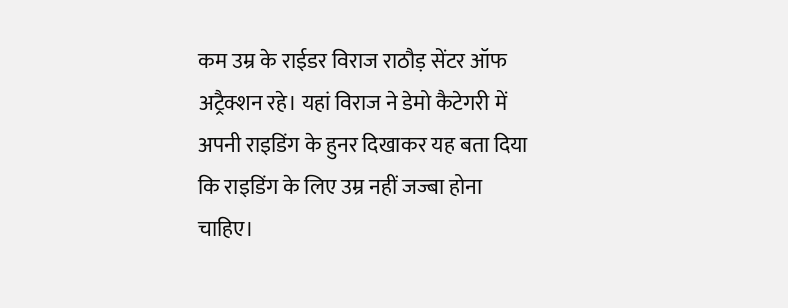कम उम्र के राईडर विराज राठौड़ सेंटर ऑफ अट्रैक्शन रहे। यहां विराज ने डेमो कैटेगरी में अपनी राइडिंग के हुनर दिखाकर यह बता दिया कि राइडिंग के लिए उम्र नहीं जज्बा होना चाहिए।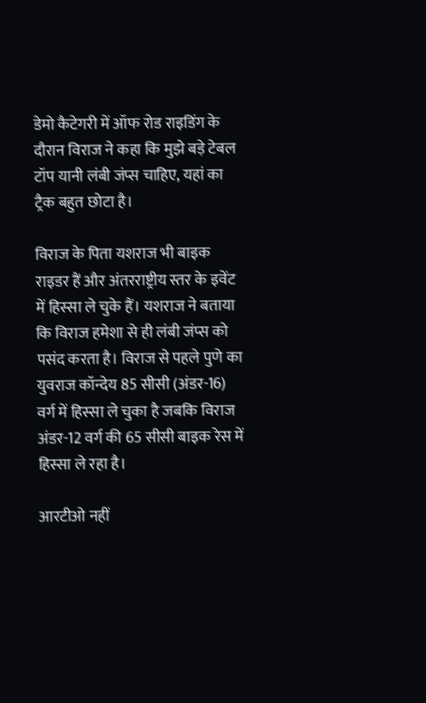डेमो कैटेगरी में ऑफ रोड राइडिंग के दौरान विराज ने कहा कि मुझे बड़े टेबल टॉप यानी लंबी जंप्स चाहिए, यहां का ट्रैक बहुत छोटा है।

विराज के पिता यशराज भी बाइक राइडर हैं और अंतरराष्ट्रीय स्तर के इवेंट में हिस्सा ले चुके हैं। यशराज ने बताया कि विराज हमेशा से ही लंबी जंप्स को पसंद करता है। विराज से पहले पुणे का युवराज कॉन्देय 85 सीसी (अंडर-16) वर्ग में हिस्सा ले चुका है जबकि विराज अंडर-12 वर्ग की 65 सीसी बाइक रेस में हिस्सा ले रहा है।

आरटीओ नहीं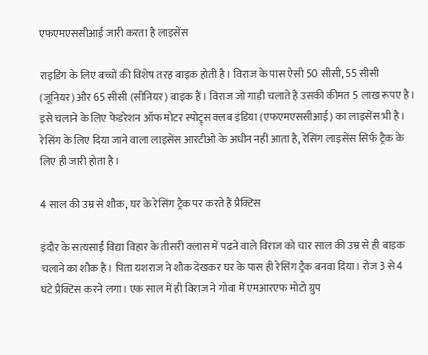एफएमएससीआई जारी करता है लाइसेंस

राइडिंग के लिए बच्चों की विशेष तरह बाइक होती है। विराज के पास ऐसी 50 सीसी, 55 सीसी (जूनियर) और 65 सीसी (सीनियर) बाइक हैं। विराज जो गाड़ी चलाते हैं उसकी कीमत 5 लाख रूपए है। इसे चलाने के लिए फेडरेशन ऑफ मोटर स्पोट्र्स क्लब इंडिया (एफएमएससीआई) का लाइसेंस भी है। रेसिंग के लिए दिया जाने वाला लाइसेंस आरटीओ के अधीन नहीं आता है, रेसिंग लाइसेंस सिर्फ ट्रैक के लिए ही जारी होता है।

4 साल की उम्र से शौक, घर के रेसिंग ट्रैक पर करते हैं प्रैक्टिस

इंदौर के सत्यसाईं विद्या विहार के तीसरी क्लास में पढऩे वाले विराज को चार साल की उम्र से ही बाइक चलाने का शौक है। पिता यशराज ने शौक देखकर घर के पास ही रेसिंग ट्रैक बनवा दिया। रोज 3 से 4 घंटे प्रैक्टिस करने लगा। एक साल में ही विराज ने गोवा में एमआरएफ मोटो ग्रुप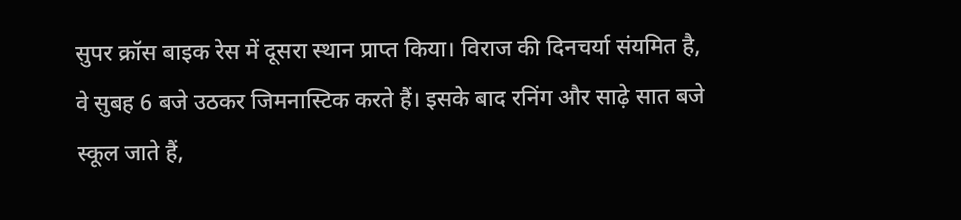सुपर क्रॉस बाइक रेस में दूसरा स्थान प्राप्त किया। विराज की दिनचर्या संयमित है, वे सुबह 6 बजे उठकर जिमनास्टिक करते हैं। इसके बाद रनिंग और साढ़े सात बजे स्कूल जाते हैं,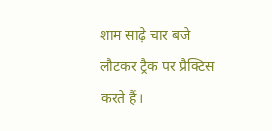शाम साढ़े चार बजे लौटकर ट्रैक पर प्रैक्टिस करते हैं।